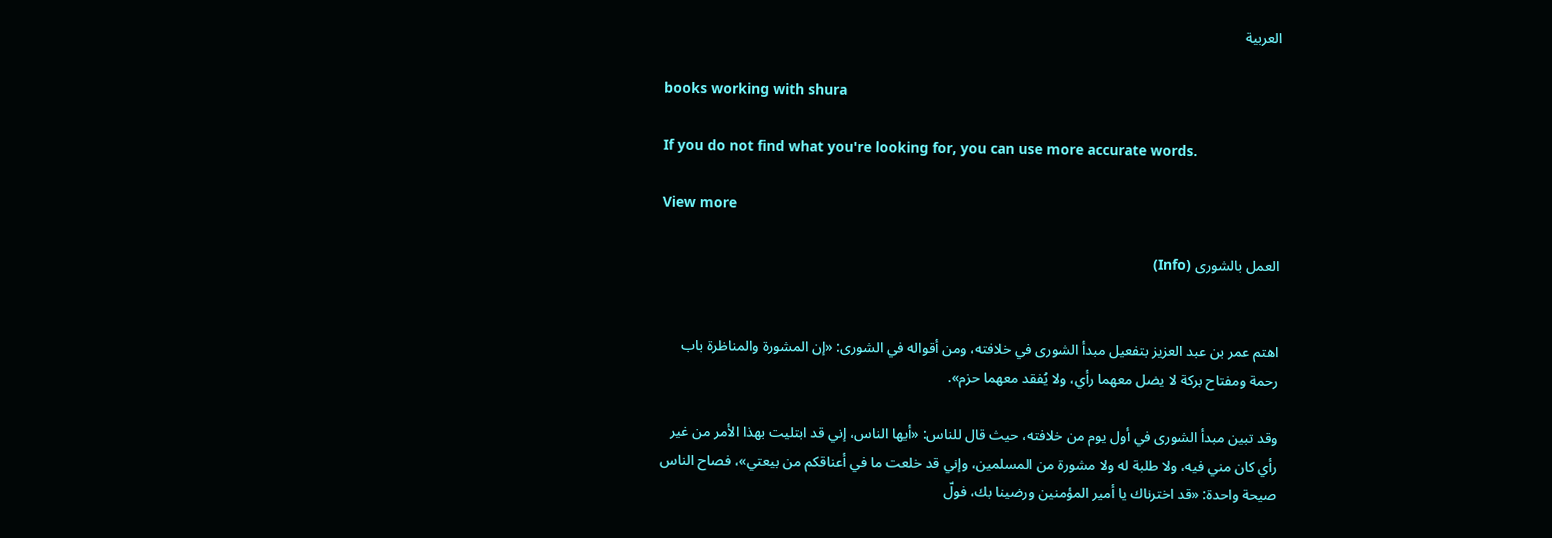العربية

books working with shura

If you do not find what you're looking for, you can use more accurate words.

View more

العمل بالشورى (Info)


اهتم عمر بن عبد العزيز بتفعيل مبدأ الشورى في خلافته، ومن أقواله في الشورى: «إن المشورة والمناظرة باب رحمة ومفتاح بركة لا يضل معهما رأي، ولا يُفقد معهما حزم».

وقد تبين مبدأ الشورى في أول يوم من خلافته، حيث قال للناس: «أيها الناس، إني قد ابتليت بهذا الأمر من غير رأي كان مني فيه، ولا طلبة له ولا مشورة من المسلمين، وإني قد خلعت ما في أعناقكم من بيعتي»، فصاح الناس صيحة واحدة: «قد اخترناك يا أمير المؤمنين ورضينا بك، فولّ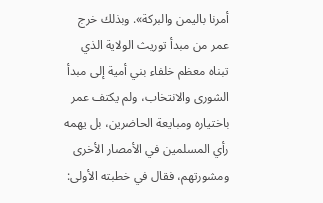أمرنا باليمن والبركة». وبذلك خرج عمر من مبدأ توريث الولاية الذي تبناه معظم خلفاء بني أمية إلى مبدأ الشورى والانتخاب، ولم يكتف عمر باختياره ومبايعة الحاضرين، بل يهمه رأي المسلمين في الأمصار الأخرى ومشورتهم، فقال في خطبته الأولى: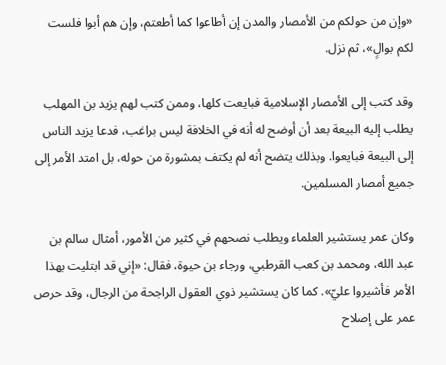«وإن من حولكم من الأمصار والمدن إن أطاعوا كما أطعتم، وإن هم أبوا فلست لكم بوالٍ»، ثم نزل.

وقد كتب إلى الأمصار الإسلامية فبايعت كلها، وممن كتب لهم يزيد بن المهلب يطلب إليه البيعة بعد أن أوضح له أنه في الخلافة ليس براغب، فدعا يزيد الناس إلى البيعة فبايعوا. وبذلك يتضح أنه لم يكتف بمشورة من حوله، بل امتد الأمر إلى جميع أمصار المسلمين.

وكان عمر يستشير العلماء ويطلب نصحهم في كثير من الأمور، أمثال سالم بن عبد الله، ومحمد بن كعب القرطبي، ورجاء بن حيوة، فقال: «إني قد ابتليت بهذا الأمر فأشيروا عليّ». كما كان يستشير ذوي العقول الراجحة من الرجال، وقد حرص عمر على إصلاح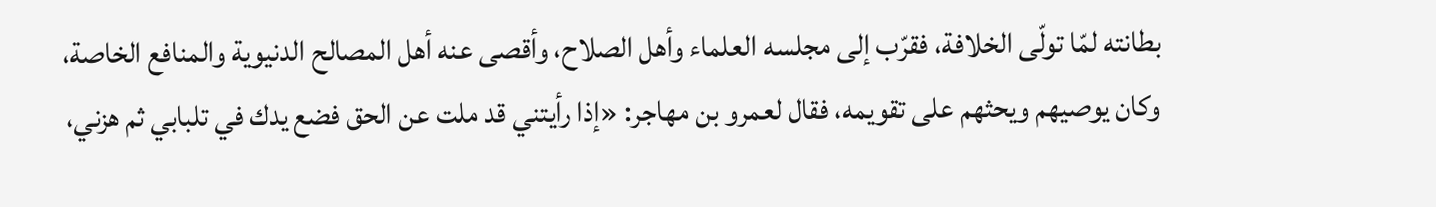بطانته لمّا تولّى الخلافة، فقرّب إلى مجلسه العلماء وأهل الصلاح، وأقصى عنه أهل المصالح الدنيوية والمنافع الخاصة، وكان يوصيهم ويحثهم على تقويمه، فقال لعمرو بن مهاجر: «إذا رأيتني قد ملت عن الحق فضع يدك في تلبابي ثم هزني،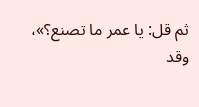ثم قل: يا عمر ما تصنع؟»، وقد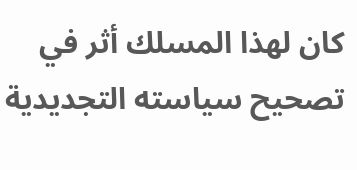كان لهذا المسلك أثر في تصحيح سياسته التجديدية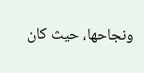ونجاحها، حيث كان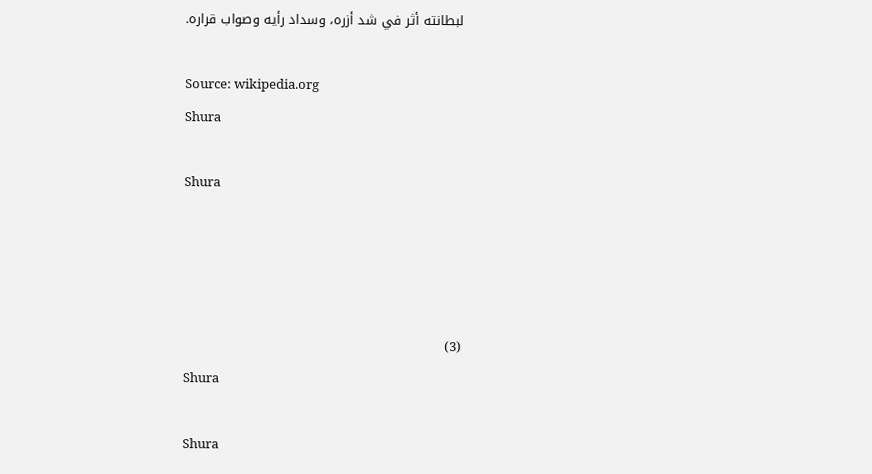لبطانته أثر في شد أزره، وسداد رأيه وصواب قراره.

Source: wikipedia.org
Shura

Shura




(3)
Shura

Shura